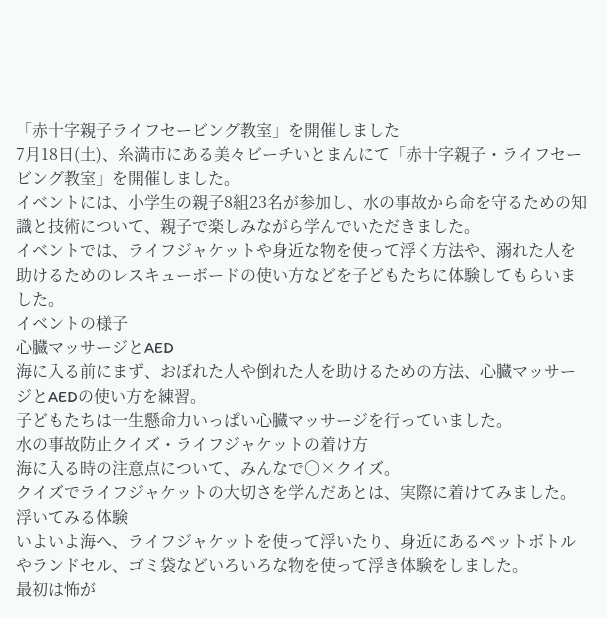「赤十字親子ライフセービング教室」を開催しました
7月18日(土)、糸満市にある美々ビーチいとまんにて「赤十字親子・ライフセービング教室」を開催しました。
イベントには、小学生の親子8組23名が参加し、水の事故から命を守るための知識と技術について、親子で楽しみながら学んでいただきました。
イベントでは、ライフジャケットや身近な物を使って浮く方法や、溺れた人を助けるためのレスキューボードの使い方などを子どもたちに体験してもらいました。
イベントの様子
心臓マッサージとAED
海に入る前にまず、おぼれた人や倒れた人を助けるための方法、心臓マッサージとAEDの使い方を練習。
子どもたちは一生懸命力いっぱい心臓マッサージを行っていました。
水の事故防止クイズ・ライフジャケットの着け方
海に入る時の注意点について、みんなで〇×クイズ。
クイズでライフジャケットの大切さを学んだあとは、実際に着けてみました。
浮いてみる体験
いよいよ海へ、ライフジャケットを使って浮いたり、身近にあるペットボトルやランドセル、ゴミ袋などいろいろな物を使って浮き体験をしました。
最初は怖が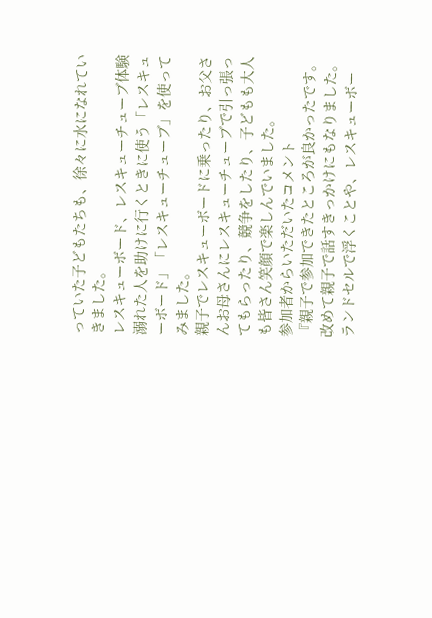っていた子どもたちも、徐々に水になれていきました。
レスキューボード、レスキューチューブ体験
溺れた人を助けに行くときに使う「レスキューボード」「レスキューチューブ」を使ってみました。
親子でレスキューボードに乗ったり、お父さんお母さんにレスキューチューブで引っ張ってもらったり、競争をしたり、子どもも大人も皆さん笑顔で楽しんでいました。
参加者からいただいたコメント
『親子で参加できたところが良かったです。改めて親子で話すきっかけにもなりました。
ランドセルで浮くことや、レスキューボー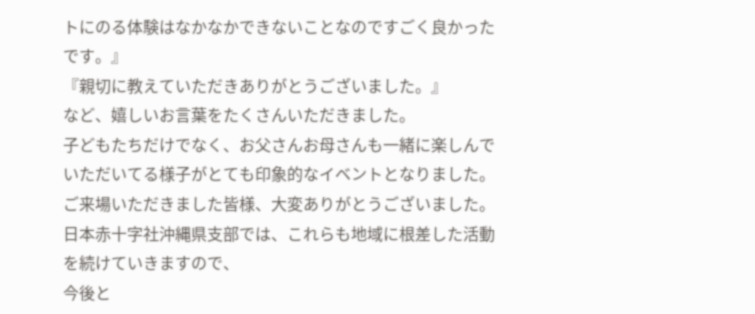トにのる体験はなかなかできないことなのですごく良かったです。』
『親切に教えていただきありがとうございました。』
など、嬉しいお言葉をたくさんいただきました。
子どもたちだけでなく、お父さんお母さんも一緒に楽しんでいただいてる様子がとても印象的なイベントとなりました。ご来場いただきました皆様、大変ありがとうございました。
日本赤十字社沖縄県支部では、これらも地域に根差した活動を続けていきますので、
今後と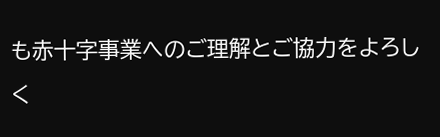も赤十字事業へのご理解とご協力をよろしく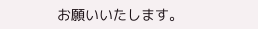お願いいたします。